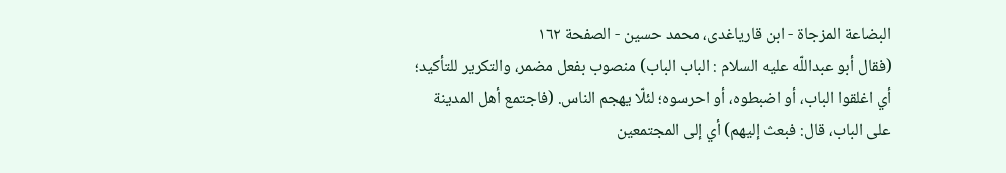البضاعة المزجاة - ابن قاریاغدی، محمد حسین - الصفحة ١٦٢
(فقال أبو عبداللّه عليه السلام : الباب الباب) منصوب بفعل مضمر، والتكرير للتأكيد؛ أي اغلقوا الباب، أو اضبطوه، أو احرسوه؛ لئلّا يهجم الناس. (فاجتمع أهل المدينة على الباب، قال: فبعث إليهم) أي إلى المجتمعين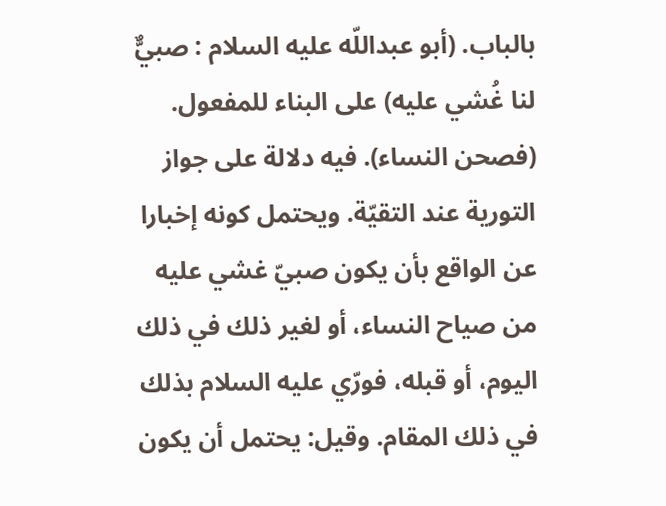بالباب. (أبو عبداللّه عليه السلام : صبيٌّ لنا غُشي عليه) على البناء للمفعول. (فصحن النساء). فيه دلالة على جواز التورية عند التقيّة. ويحتمل كونه إخبارا عن الواقع بأن يكون صبيّ غشي عليه من صياح النساء، أو لغير ذلك في ذلك اليوم، أو قبله، فورّي عليه السلام بذلك في ذلك المقام. وقيل: يحتمل أن يكون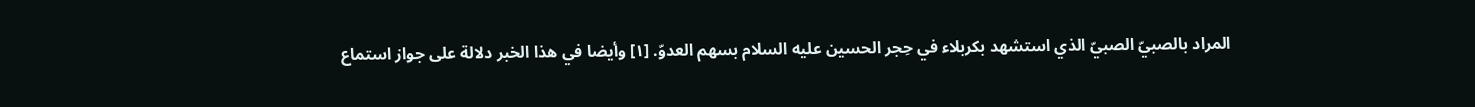المراد بالصبيّ الصبيّ الذي استشهد بكربلاء في حِجر الحسين عليه السلام بسهم العدوّ. [١] وأيضا في هذا الخبر دلالة على جواز استماع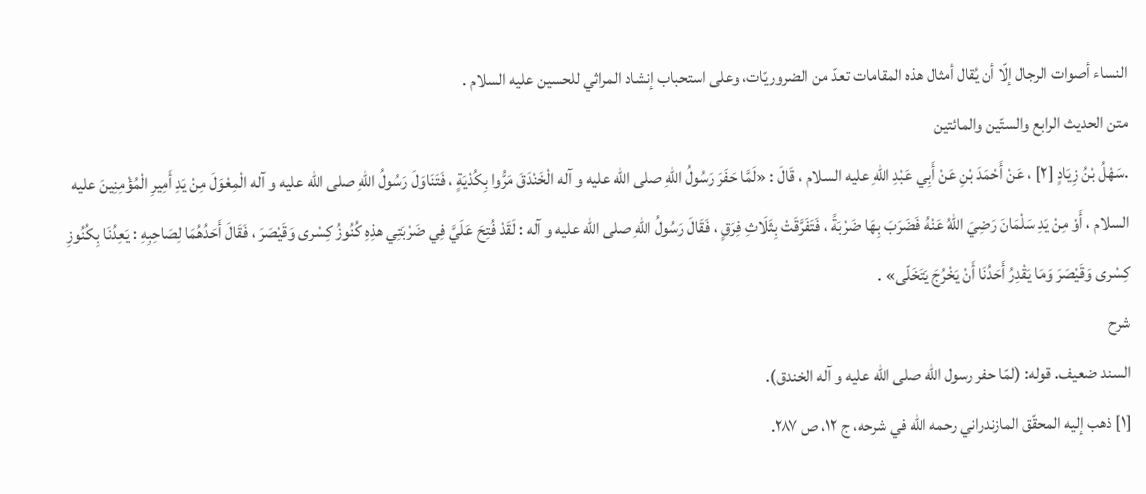النساء أصوات الرجال إلّا أن يُقال أمثال هذه المقامات تعدّ من الضروريّات، وعلى استحباب إنشاد المراثي للحسين عليه السلام .
متن الحديث الرابع والستّين والمائتين
.سَهْلُ بْنُ زِيَادٍ [٢] ، عَنْ أَحْمَدَ بْنِ عَنْ أَبِي عَبْدِ اللّهِ عليه السلام ، قَالَ : «لَمَّا حَفَرَ رَسُولُ اللّهِ صلى الله عليه و آله الْخَنْدَقَ مَرُّوا بِكُدْيَةٍ ، فَتَنَاوَلَ رَسُولُ اللّهِ صلى الله عليه و آله الْمِعْوَلَ مِنْ يَدِ أَمِيرِ الْمُؤْمِنِينَ عليه السلام ، أَوْ مِنْ يَدِ سَلْمَانَ رَضِيَ اللّهُ عَنْهُ فَضَرَبَ بِهَا ضَرْبَةً ، فَتَفَرَّقَتْ بِثَلَاثِ فِرَقٍ ، فَقَالَ رَسُولُ اللّهِ صلى الله عليه و آله : لَقَدْ فُتِحَ عَلَيَّ فِي ضَرْبَتِي هذِهِ كُنُوزُ كِسْرى وَقَيْصَرَ ، فَقَالَ أَحَدُهُمَا لِصَاحِبِهِ : يَعِدُنَا بِكُنُوزِ كِسْرى وَقَيْصَرَ وَمَا يَقْدِرُ أَحَدُنَا أَنْ يَخْرُجَ يَتَخَلّى» .
شرح
السند ضعيف. قوله: (لمّا حفر رسول اللّه صلى الله عليه و آله الخندق).
[١] ذهب إليه المحقّق المازندراني رحمه الله في شرحه، ج ١٢، ص ٢٨٧.